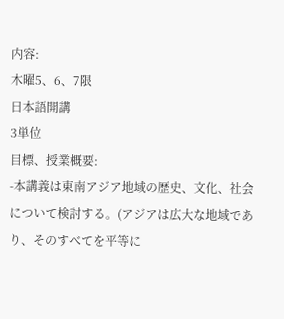内容:
木曜5、6、7限
日本語開講
3単位
目標、授業概要:
-本講義は東南アジア地域の歴史、文化、社会について検討する。(アジアは広大な地域であり、そのすべてを平等に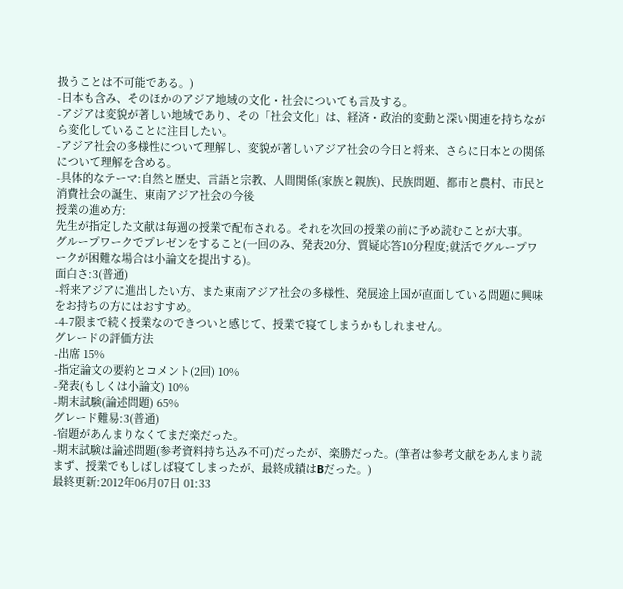扱うことは不可能である。)
-日本も含み、そのほかのアジア地域の文化・社会についても言及する。
-アジアは変貌が著しい地域であり、その「社会文化」は、経済・政治的変動と深い関連を持ちながら変化していることに注目したい。
-アジア社会の多様性について理解し、変貌が著しいアジア社会の今日と将来、さらに日本との関係について理解を含める。
-具体的なテーマ:自然と歴史、言語と宗教、人間関係(家族と親族)、民族問題、都市と農村、市民と消費社会の誕生、東南アジア社会の今後
授業の進め方:
先生が指定した文献は毎週の授業で配布される。それを次回の授業の前に予め読むことが大事。
グループワークでプレゼンをすること(一回のみ、発表20分、質疑応答10分程度;就活でグループワークが困難な場合は小論文を提出する)。
面白さ:3(普通)
-将来アジアに進出したい方、また東南アジア社会の多様性、発展途上国が直面している問題に興味をお持ちの方にはおすすめ。
-4-7限まで続く授業なのできついと感じて、授業で寝てしまうかもしれません。
グレードの評価方法
-出席 15%
-指定論文の要約とコメント(2回) 10%
-発表(もしくは小論文) 10%
-期末試験(論述問題) 65%
グレード難易:3(普通)
-宿題があんまりなくてまだ楽だった。
-期末試験は論述問題(参考資料持ち込み不可)だったが、楽勝だった。(筆者は参考文献をあんまり読まず、授業でもしばしば寝てしまったが、最終成績はBだった。)
最終更新:2012年06月07日 01:33